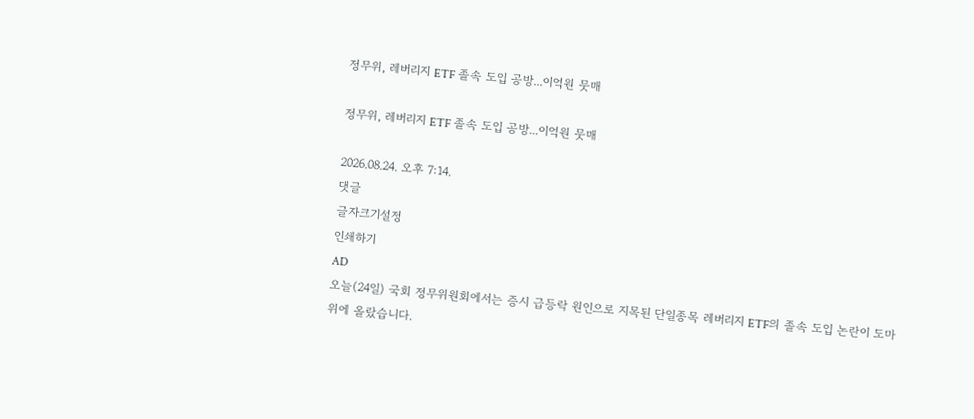정무위, 레버리지 ETF 졸속 도입 공방...이억원 뭇매

정무위, 레버리지 ETF 졸속 도입 공방...이억원 뭇매

2026.08.24. 오후 7:14.
댓글
글자크기설정
인쇄하기
AD
오늘(24일) 국회 정무위원회에서는 증시 급등락 원인으로 지목된 단일종목 레버리지 ETF의 졸속 도입 논란이 도마 위에 올랐습니다.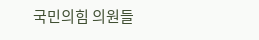국민의힘 의원들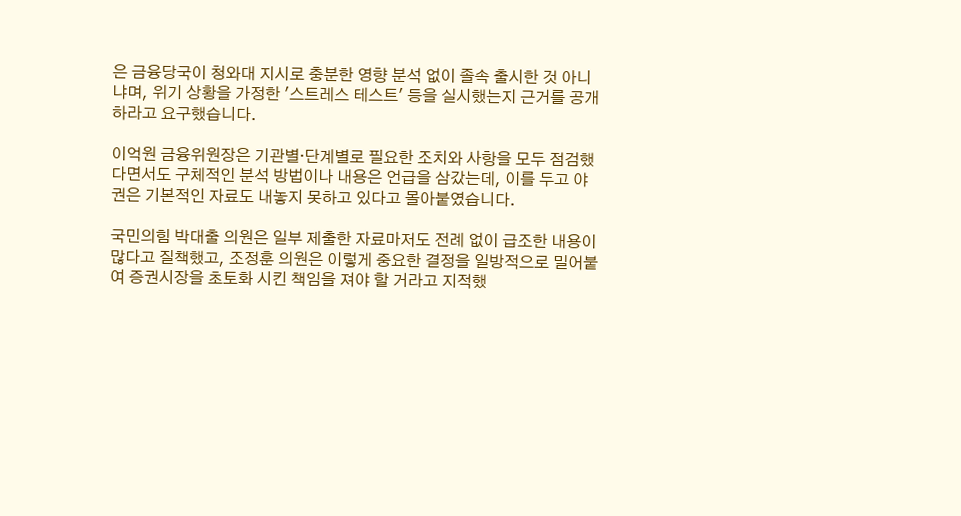은 금융당국이 청와대 지시로 충분한 영향 분석 없이 졸속 출시한 것 아니냐며, 위기 상황을 가정한 '스트레스 테스트' 등을 실시했는지 근거를 공개하라고 요구했습니다.

이억원 금융위원장은 기관별·단계별로 필요한 조치와 사항을 모두 점검했다면서도 구체적인 분석 방법이나 내용은 언급을 삼갔는데, 이를 두고 야권은 기본적인 자료도 내놓지 못하고 있다고 몰아붙였습니다.

국민의힘 박대출 의원은 일부 제출한 자료마저도 전례 없이 급조한 내용이 많다고 질책했고, 조정훈 의원은 이렇게 중요한 결정을 일방적으로 밀어붙여 증권시장을 초토화 시킨 책임을 져야 할 거라고 지적했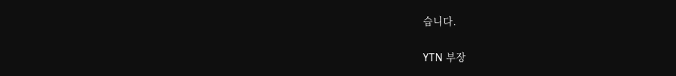습니다.

YTN 부장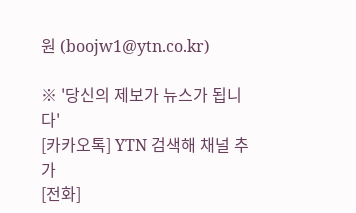원 (boojw1@ytn.co.kr)

※ '당신의 제보가 뉴스가 됩니다'
[카카오톡] YTN 검색해 채널 추가
[전화]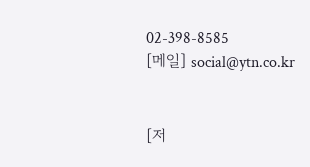02-398-8585
[메일] social@ytn.co.kr


[저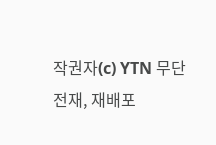작권자(c) YTN 무단전재, 재배포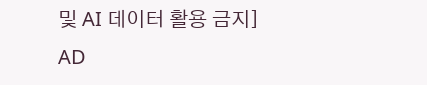및 AI 데이터 활용 금지]
AD